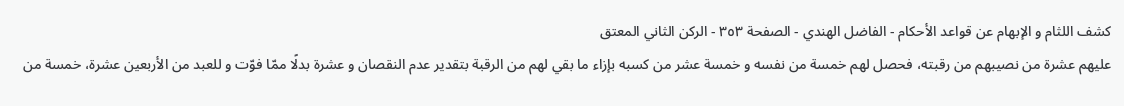كشف اللثام و الإبهام عن قواعد الأحكام - الفاضل الهندي - الصفحة ٣٥٣ - الركن الثاني المعتق
عليهم عشرة من نصيبهم من رقبته، فحصل لهم خمسة من نفسه و خمسة عشر من كسبه بإزاء ما بقي لهم من الرقبة بتقدير عدم النقصان و عشرة بدلًا ممّا فوّت و للعبد من الأربعين عشرة، خمسة من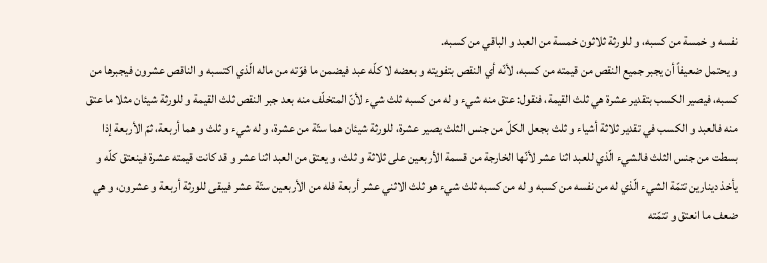نفسه و خمسة من كسبه، و للورثة ثلاثون خمسة من العبد و الباقي من كسبه.
و يحتمل ضعيفاً أن يجبر جميع النقص من قيمته من كسبه، لأنّه أي النقص بتفويته و بعضه لا كلّه عبد فيضمن ما فوّته من ماله الّذي اكتسبه و الناقص عشرون فيجبرها من كسبه، فيصير الكسب بتقدير عشرة هي ثلث القيمة، فنقول: عتق منه شيء و له من كسبه ثلث شيء لأنّ المتخلّف منه بعد جبر النقص ثلث القيمة و للورثة شيئان مثلا ما عتق منه فالعبد و الكسب في تقدير ثلاثة أشياء و ثلث بجعل الكلّ من جنس الثلث يصير عشرة، للورثة شيئان هما ستّة من عشرة، و له شيء و ثلث و هما أربعة، ثمّ الأربعة إذا بسطت من جنس الثلث فالشيء الّذي للعبد اثنا عشر لأنّها الخارجة من قسمة الأربعين على ثلاثة و ثلث، و يعتق من العبد اثنا عشر و قد كانت قيمته عشرة فينعتق كلّه و يأخذ دينارين تتمّة الشيء الّذي له من نفسه من كسبه و له من كسبه ثلث شيء هو ثلث الاثني عشر أربعة فله من الأربعين ستّة عشر فيبقى للورثة أربعة و عشرون، و هي ضعف ما انعتق و تتمّته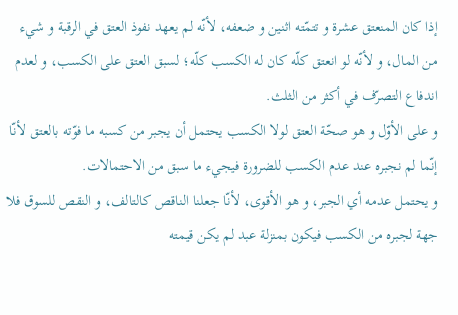إذا كان المنعتق عشرة و تتمّته اثنين و ضعفه، لأنّه لم يعهد نفوذ العتق في الرقبة و شيء من المال، و لأنّه لو انعتق كلّه كان له الكسب كلّه؛ لسبق العتق على الكسب، و لعدم اندفاع التصرّف في أكثر من الثلث.
و على الأوّل و هو صحّة العتق لولا الكسب يحتمل أن يجبر من كسبه ما فوّته بالعتق لأنّا إنّما لم نجبره عند عدم الكسب للضرورة فيجيء ما سبق من الاحتمالات.
و يحتمل عدمه أي الجبر، و هو الأقوى، لأنّا جعلنا الناقص كالتالف، و النقص للسوق فلا جهة لجبره من الكسب فيكون بمنزلة عبد لم يكن قيمته